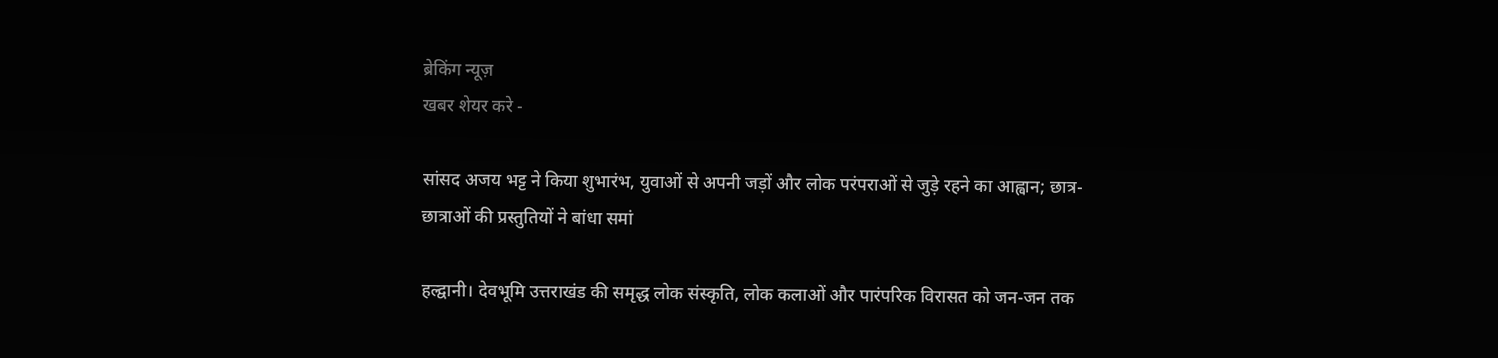ब्रेकिंग न्यूज़
खबर शेयर करे -

सांसद अजय भट्ट ने किया शुभारंभ, युवाओं से अपनी जड़ों और लोक परंपराओं से जुड़े रहने का आह्वान; छात्र-छात्राओं की प्रस्तुतियों ने बांधा समां

हल्द्वानी। देवभूमि उत्तराखंड की समृद्ध लोक संस्कृति, लोक कलाओं और पारंपरिक विरासत को जन-जन तक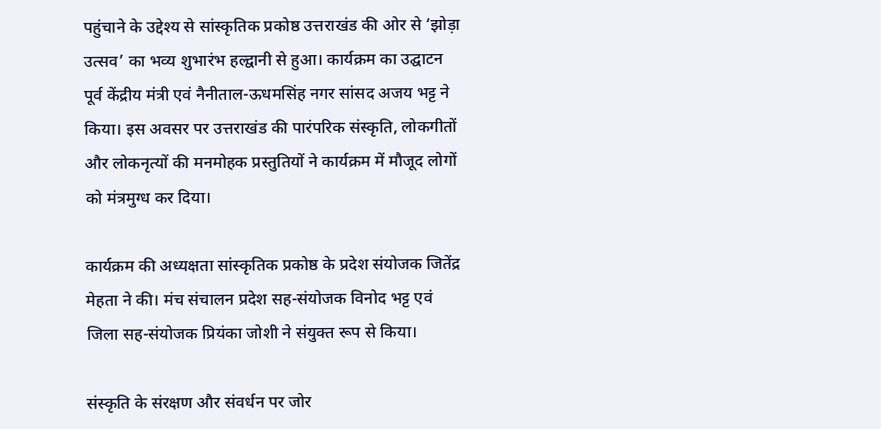पहुंचाने के उद्देश्य से सांस्कृतिक प्रकोष्ठ उत्तराखंड की ओर से ‘झोड़ा उत्सव’ का भव्य शुभारंभ हल्द्वानी से हुआ। कार्यक्रम का उद्घाटन पूर्व केंद्रीय मंत्री एवं नैनीताल-ऊधमसिंह नगर सांसद अजय भट्ट ने किया। इस अवसर पर उत्तराखंड की पारंपरिक संस्कृति, लोकगीतों और लोकनृत्यों की मनमोहक प्रस्तुतियों ने कार्यक्रम में मौजूद लोगों को मंत्रमुग्ध कर दिया।

कार्यक्रम की अध्यक्षता सांस्कृतिक प्रकोष्ठ के प्रदेश संयोजक जितेंद्र मेहता ने की। मंच संचालन प्रदेश सह-संयोजक विनोद भट्ट एवं जिला सह-संयोजक प्रियंका जोशी ने संयुक्त रूप से किया।

संस्कृति के संरक्षण और संवर्धन पर जोर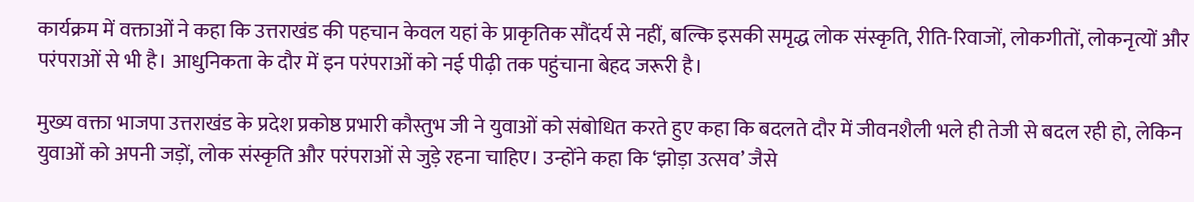कार्यक्रम में वक्ताओं ने कहा कि उत्तराखंड की पहचान केवल यहां के प्राकृतिक सौंदर्य से नहीं, बल्कि इसकी समृद्ध लोक संस्कृति, रीति-रिवाजों, लोकगीतों, लोकनृत्यों और परंपराओं से भी है। आधुनिकता के दौर में इन परंपराओं को नई पीढ़ी तक पहुंचाना बेहद जरूरी है।

मुख्य वक्ता भाजपा उत्तराखंड के प्रदेश प्रकोष्ठ प्रभारी कौस्तुभ जी ने युवाओं को संबोधित करते हुए कहा कि बदलते दौर में जीवनशैली भले ही तेजी से बदल रही हो, लेकिन युवाओं को अपनी जड़ों, लोक संस्कृति और परंपराओं से जुड़े रहना चाहिए। उन्होंने कहा कि ‘झोड़ा उत्सव’ जैसे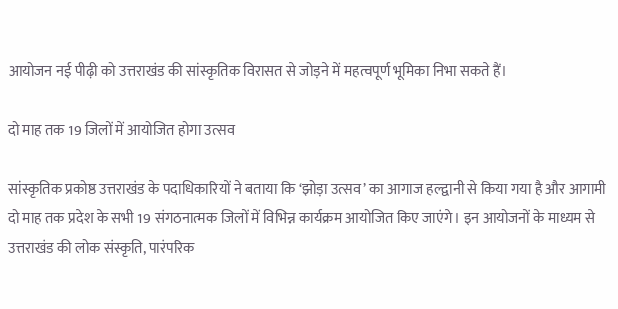आयोजन नई पीढ़ी को उत्तराखंड की सांस्कृतिक विरासत से जोड़ने में महत्वपूर्ण भूमिका निभा सकते हैं।

दो माह तक 19 जिलों में आयोजित होगा उत्सव

सांस्कृतिक प्रकोष्ठ उत्तराखंड के पदाधिकारियों ने बताया कि ‘झोड़ा उत्सव’ का आगाज हल्द्वानी से किया गया है और आगामी दो माह तक प्रदेश के सभी 19 संगठनात्मक जिलों में विभिन्न कार्यक्रम आयोजित किए जाएंगे। इन आयोजनों के माध्यम से उत्तराखंड की लोक संस्कृति, पारंपरिक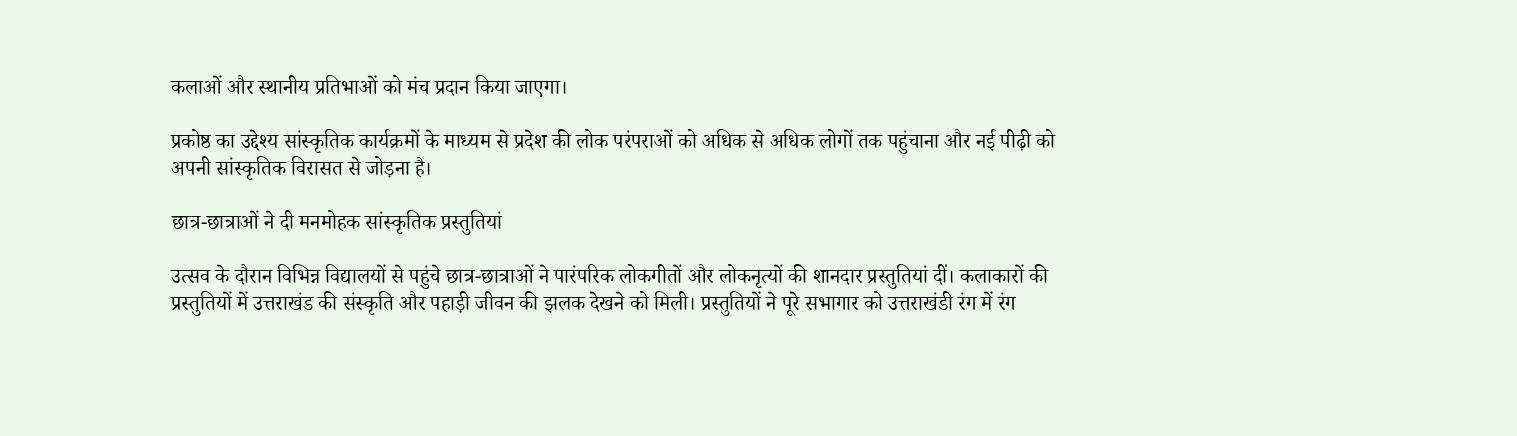कलाओं और स्थानीय प्रतिभाओं को मंच प्रदान किया जाएगा।

प्रकोष्ठ का उद्देश्य सांस्कृतिक कार्यक्रमों के माध्यम से प्रदेश की लोक परंपराओं को अधिक से अधिक लोगों तक पहुंचाना और नई पीढ़ी को अपनी सांस्कृतिक विरासत से जोड़ना है।

छात्र-छात्राओं ने दी मनमोहक सांस्कृतिक प्रस्तुतियां

उत्सव के दौरान विभिन्न विद्यालयों से पहुंचे छात्र-छात्राओं ने पारंपरिक लोकगीतों और लोकनृत्यों की शानदार प्रस्तुतियां दीं। कलाकारों की प्रस्तुतियों में उत्तराखंड की संस्कृति और पहाड़ी जीवन की झलक देखने को मिली। प्रस्तुतियों ने पूरे सभागार को उत्तराखंडी रंग में रंग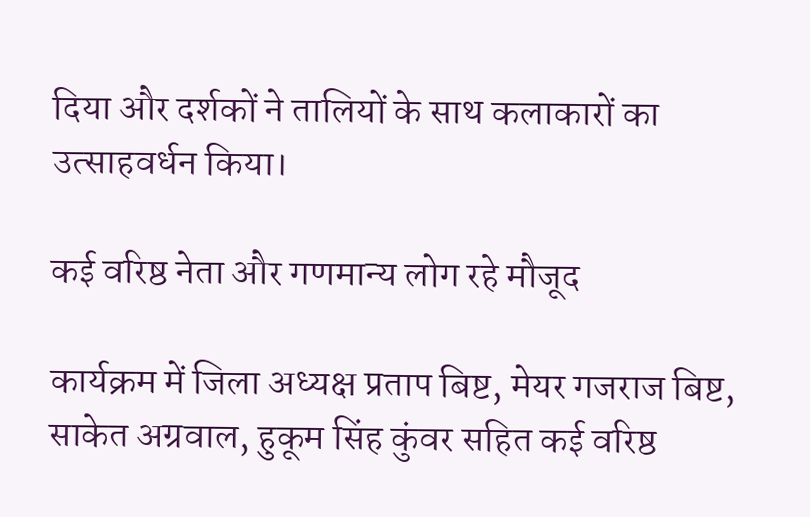दिया और दर्शकों ने तालियों के साथ कलाकारों का उत्साहवर्धन किया।

कई वरिष्ठ नेता और गणमान्य लोग रहे मौजूद

कार्यक्रम में जिला अध्यक्ष प्रताप बिष्ट, मेयर गजराज बिष्ट, साकेत अग्रवाल, हुकूम सिंह कुंवर सहित कई वरिष्ठ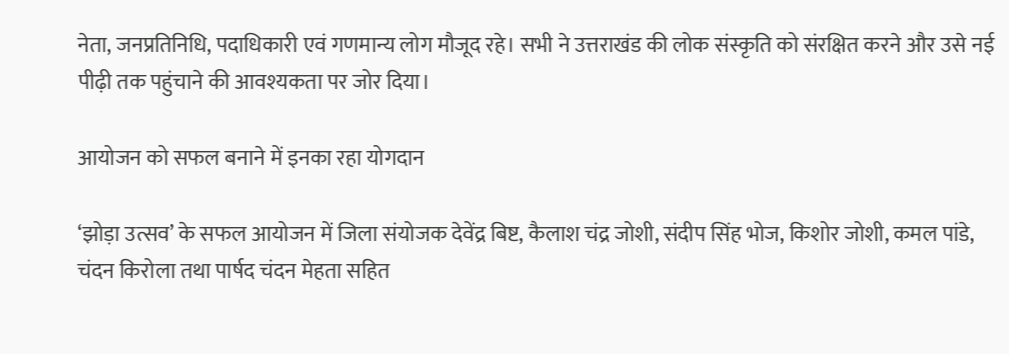नेता, जनप्रतिनिधि, पदाधिकारी एवं गणमान्य लोग मौजूद रहे। सभी ने उत्तराखंड की लोक संस्कृति को संरक्षित करने और उसे नई पीढ़ी तक पहुंचाने की आवश्यकता पर जोर दिया।

आयोजन को सफल बनाने में इनका रहा योगदान

‘झोड़ा उत्सव’ के सफल आयोजन में जिला संयोजक देवेंद्र बिष्ट, कैलाश चंद्र जोशी, संदीप सिंह भोज, किशोर जोशी, कमल पांडे, चंदन किरोला तथा पार्षद चंदन मेहता सहित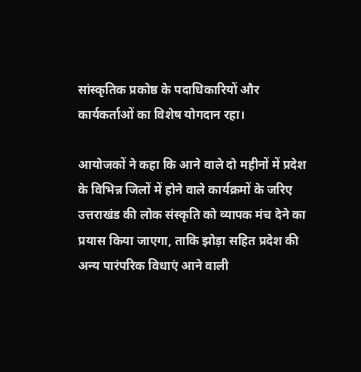सांस्कृतिक प्रकोष्ठ के पदाधिकारियों और कार्यकर्ताओं का विशेष योगदान रहा।

आयोजकों ने कहा कि आने वाले दो महीनों में प्रदेश के विभिन्न जिलों में होने वाले कार्यक्रमों के जरिए उत्तराखंड की लोक संस्कृति को व्यापक मंच देने का प्रयास किया जाएगा, ताकि झोड़ा सहित प्रदेश की अन्य पारंपरिक विधाएं आने वाली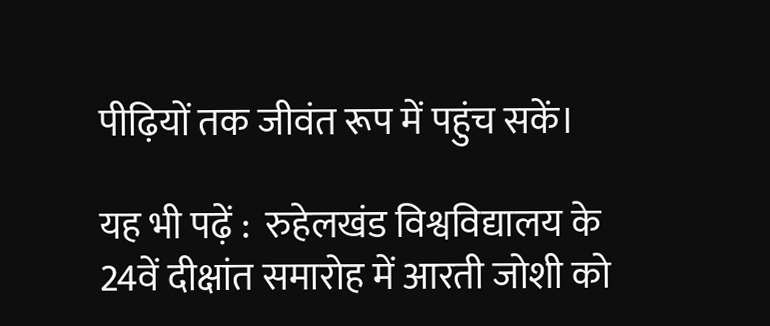पीढ़ियों तक जीवंत रूप में पहुंच सकें।

यह भी पढ़ें :  रुहेलखंड विश्वविद्यालय के 24वें दीक्षांत समारोह में आरती जोशी को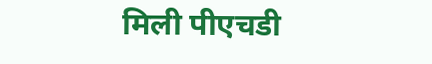मिली पीएचडी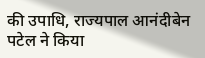की उपाधि, राज्यपाल आनंदीबेन पटेल ने किया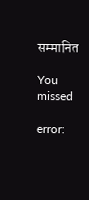सम्मानित

You missed

error: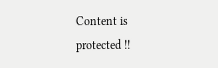Content is protected !!